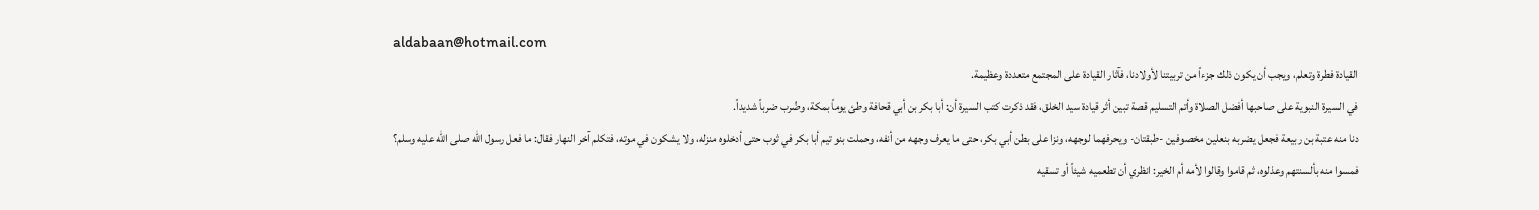aldabaan@hotmail.com
القيادة فطرة وتعلم، ويجب أن يكون ذلك جزءاً من تربيتنا لأولادنا، فآثار القيادة على المجتمع متعددة وعظيمة.
في السيرة النبوية على صاحبها أفضل الصلاة وأتم التسليم قصة تبين أثر قيادة سيد الخلق، فقد ذكرت كتب السيرة أن: أبا بكر بن أبي قحافة وطئ يوماً بمكة، وضُرب ضرباً شديداً.
دنا منه عتبة بن ربيعة فجعل يضربه بنعلين مخصوفين -طبقتان- ويحرفهما لوجهه، ونزا على بطن أبي بكر، حتى ما يعرف وجهه من أنفه، وحملت بنو تيم أبا بكر في ثوب حتى أدخلوه منزله، ولا يشكون في موته، فتكلم آخر النهار فقال: ما فعل رسول الله صلى الله عليه وسلم؟
فمسوا منه بألسنتهم وعذلوه، ثم قاموا وقالوا لأمه أم الخير: انظري أن تطعميه شيئاً أو تسقيه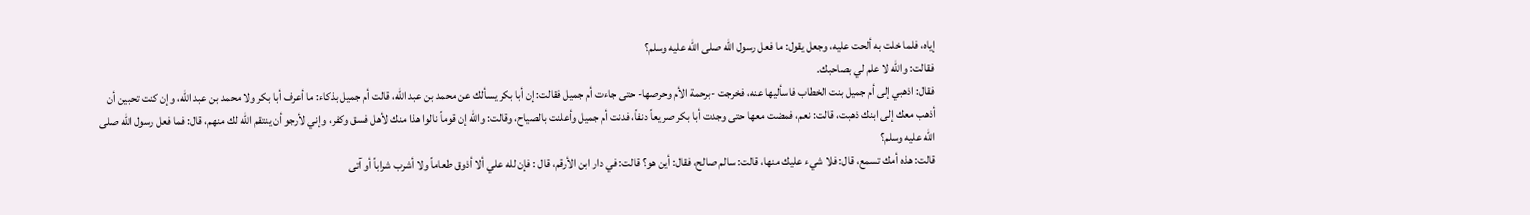إياه، فلما خلت به ألحت عليه، وجعل يقول: ما فعل رسول الله صلى الله عليه وسلم؟
فقالت: والله لا علم لي بصاحبك.
فقال: اذهبي إلى أم جميل بنت الخطاب فاسأليها عنه، فخرجت -برحمة الأم وحرصها- حتى جاءت أم جميل فقالت: إن أبا بكر يسألك عن محمد بن عبد الله، قالت أم جميل بذكاء: ما أعرف أبا بكر ولا محمد بن عبد الله، وإن كنت تحبين أن أذهب معك إلى ابنك ذهبت، قالت: نعم، فمضت معها حتى وجدت أبا بكر صريعاً دنفاً، فدنت أم جميل وأعلنت بالصياح، وقالت: والله إن قوماً نالوا هذا منك لأهل فسق وكفر، وإني لأرجو أن ينتقم الله لك منهم، قال: فما فعل رسول الله صلى الله عليه وسلم؟
قالت: هذه أمك تسمع، قال: فلا شيء عليك منها، قالت: سالم صالح، فقال: أين هو؟ قالت: في دار ابن الأرقم، قال : فإن لله علي ألا أذوق طعاماً ولا أشرب شراباً أو آتى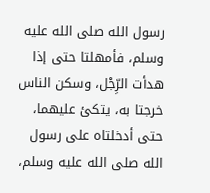رسول الله صلى الله عليه وسلم، فأمهلتا حتى إذا هدأت الرِّجْل، وسكن الناس خرجتا به، يتكئ عليهما، حتى أدخلتاه على رسول الله صلى الله عليه وسلم،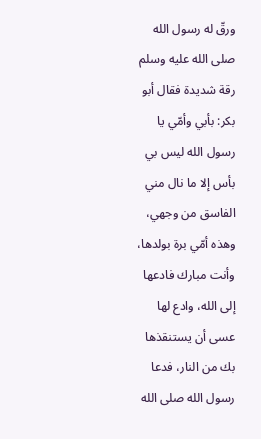ورقّ له رسول الله صلى الله عليه وسلم رقة شديدة فقال أبو بكر: بأبي وأمّي يا رسول الله ليس بي بأس إلا ما نال مني الفاسق من وجهي، وهذه أمّي برة بولدها، وأنت مبارك فادعها إلى الله، وادع لها عسى أن يستنقذها بك من النار، فدعا رسول الله صلى الله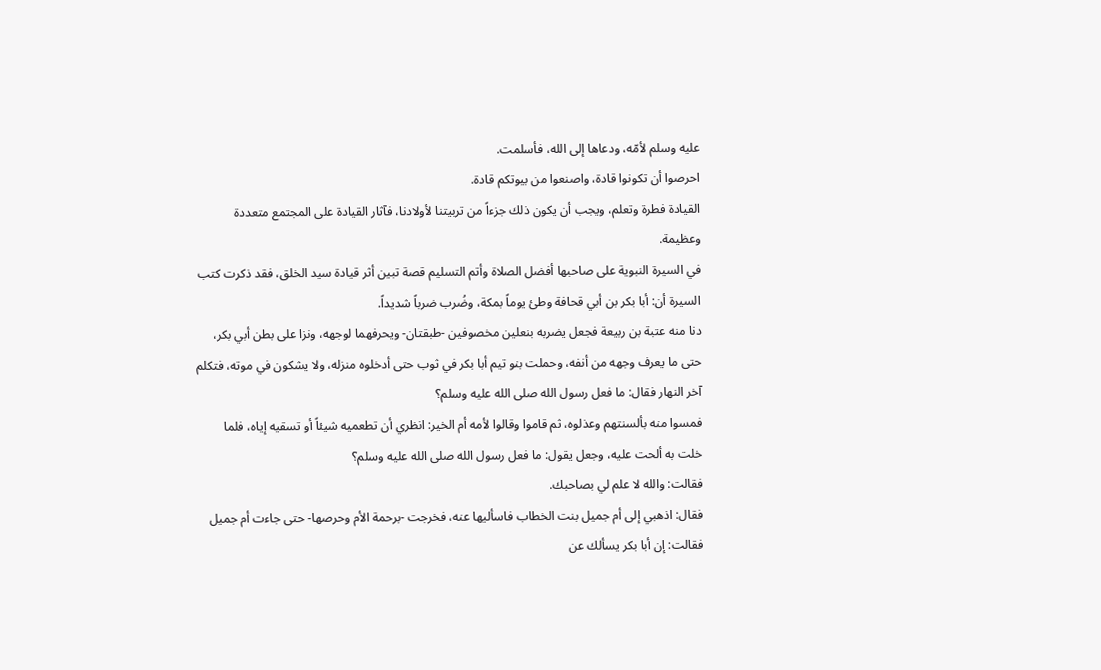عليه وسلم لأمّه، ودعاها إلى الله، فأسلمت.
احرصوا أن تكونوا قادة، واصنعوا من بيوتكم قادة.
القيادة فطرة وتعلم، ويجب أن يكون ذلك جزءاً من تربيتنا لأولادنا، فآثار القيادة على المجتمع متعددة وعظيمة.
في السيرة النبوية على صاحبها أفضل الصلاة وأتم التسليم قصة تبين أثر قيادة سيد الخلق، فقد ذكرت كتب السيرة أن: أبا بكر بن أبي قحافة وطئ يوماً بمكة، وضُرب ضرباً شديداً.
دنا منه عتبة بن ربيعة فجعل يضربه بنعلين مخصوفين -طبقتان- ويحرفهما لوجهه، ونزا على بطن أبي بكر، حتى ما يعرف وجهه من أنفه، وحملت بنو تيم أبا بكر في ثوب حتى أدخلوه منزله، ولا يشكون في موته، فتكلم آخر النهار فقال: ما فعل رسول الله صلى الله عليه وسلم؟
فمسوا منه بألسنتهم وعذلوه، ثم قاموا وقالوا لأمه أم الخير: انظري أن تطعميه شيئاً أو تسقيه إياه، فلما خلت به ألحت عليه، وجعل يقول: ما فعل رسول الله صلى الله عليه وسلم؟
فقالت: والله لا علم لي بصاحبك.
فقال: اذهبي إلى أم جميل بنت الخطاب فاسأليها عنه، فخرجت -برحمة الأم وحرصها- حتى جاءت أم جميل فقالت: إن أبا بكر يسألك عن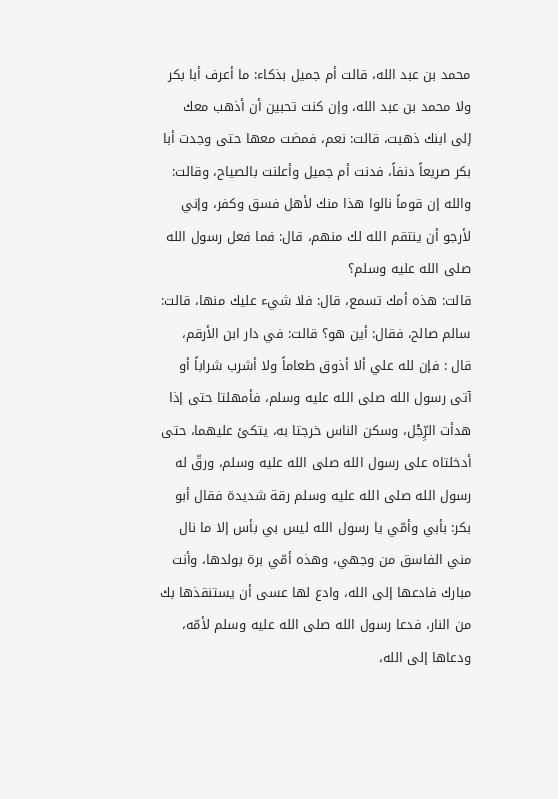محمد بن عبد الله، قالت أم جميل بذكاء: ما أعرف أبا بكر ولا محمد بن عبد الله، وإن كنت تحبين أن أذهب معك إلى ابنك ذهبت، قالت: نعم، فمضت معها حتى وجدت أبا بكر صريعاً دنفاً، فدنت أم جميل وأعلنت بالصياح، وقالت: والله إن قوماً نالوا هذا منك لأهل فسق وكفر، وإني لأرجو أن ينتقم الله لك منهم، قال: فما فعل رسول الله صلى الله عليه وسلم؟
قالت: هذه أمك تسمع، قال: فلا شيء عليك منها، قالت: سالم صالح، فقال: أين هو؟ قالت: في دار ابن الأرقم، قال : فإن لله علي ألا أذوق طعاماً ولا أشرب شراباً أو آتى رسول الله صلى الله عليه وسلم، فأمهلتا حتى إذا هدأت الرِّجْل، وسكن الناس خرجتا به، يتكئ عليهما، حتى أدخلتاه على رسول الله صلى الله عليه وسلم، ورقّ له رسول الله صلى الله عليه وسلم رقة شديدة فقال أبو بكر: بأبي وأمّي يا رسول الله ليس بي بأس إلا ما نال مني الفاسق من وجهي، وهذه أمّي برة بولدها، وأنت مبارك فادعها إلى الله، وادع لها عسى أن يستنقذها بك من النار، فدعا رسول الله صلى الله عليه وسلم لأمّه، ودعاها إلى الله،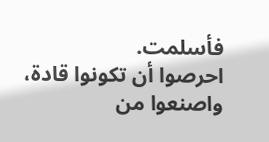فأسلمت.
احرصوا أن تكونوا قادة، واصنعوا من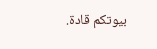بيوتكم قادة.